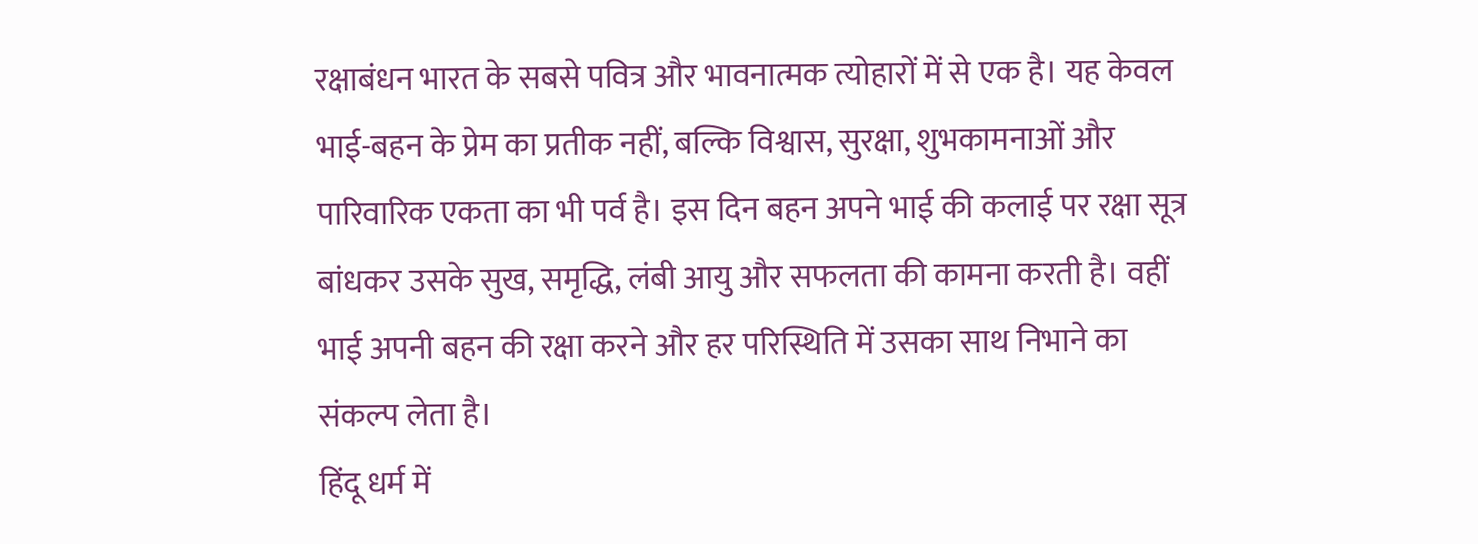रक्षाबंधन भारत के सबसे पवित्र और भावनात्मक त्योहारों में से एक है। यह केवल भाई-बहन के प्रेम का प्रतीक नहीं, बल्कि विश्वास, सुरक्षा, शुभकामनाओं और पारिवारिक एकता का भी पर्व है। इस दिन बहन अपने भाई की कलाई पर रक्षा सूत्र बांधकर उसके सुख, समृद्धि, लंबी आयु और सफलता की कामना करती है। वहीं भाई अपनी बहन की रक्षा करने और हर परिस्थिति में उसका साथ निभाने का संकल्प लेता है।
हिंदू धर्म में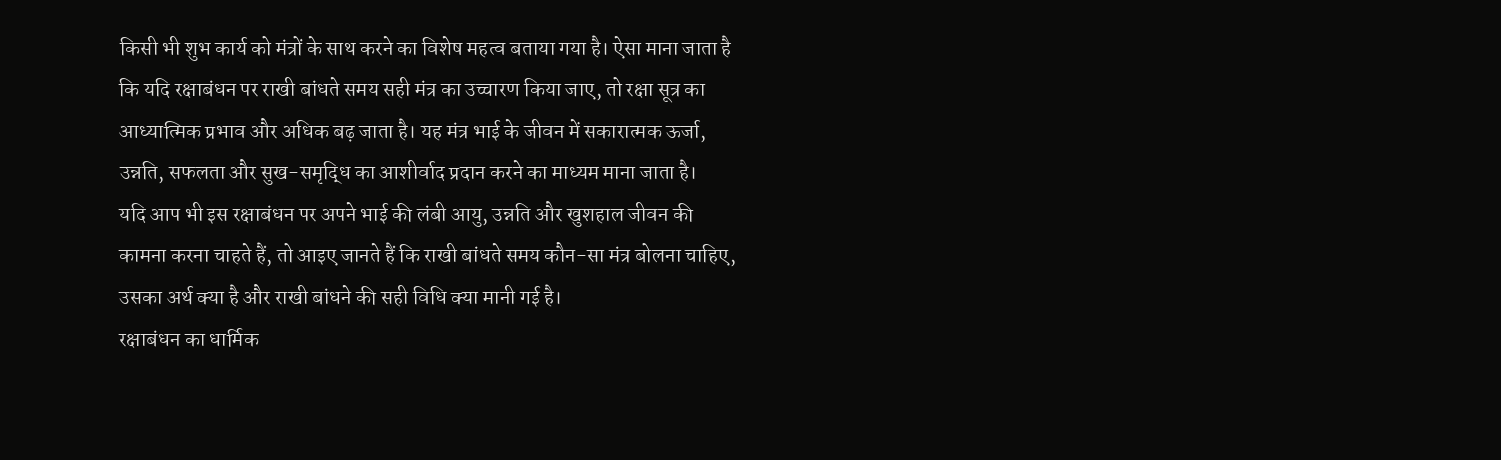किसी भी शुभ कार्य को मंत्रों के साथ करने का विशेष महत्व बताया गया है। ऐसा माना जाता है कि यदि रक्षाबंधन पर राखी बांधते समय सही मंत्र का उच्चारण किया जाए, तो रक्षा सूत्र का आध्यात्मिक प्रभाव और अधिक बढ़ जाता है। यह मंत्र भाई के जीवन में सकारात्मक ऊर्जा, उन्नति, सफलता और सुख-समृद्धि का आशीर्वाद प्रदान करने का माध्यम माना जाता है।
यदि आप भी इस रक्षाबंधन पर अपने भाई की लंबी आयु, उन्नति और खुशहाल जीवन की कामना करना चाहते हैं, तो आइए जानते हैं कि राखी बांधते समय कौन-सा मंत्र बोलना चाहिए, उसका अर्थ क्या है और राखी बांधने की सही विधि क्या मानी गई है।
रक्षाबंधन का धार्मिक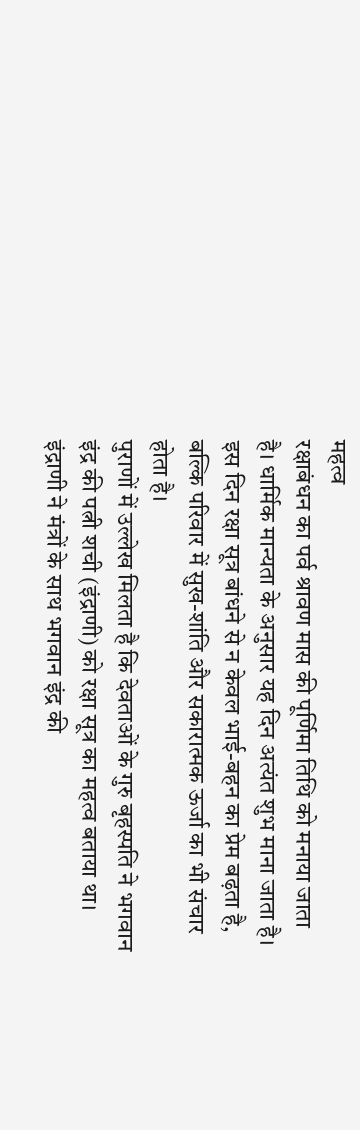महत्व
रक्षाबंधन का पर्व श्रावण मास की पूर्णिमा तिथि को मनाया जाता है। धार्मिक मान्यता के अनुसार यह दिन अत्यंत शुभ माना जाता है। इस दिन रक्षा सूत्र बांधने से न केवल भाई-बहन का प्रेम बढ़ता है, बल्कि परिवार में सुख-शांति और सकारात्मक ऊर्जा का भी संचार होता है।
पुराणों में उल्लेख मिलता है कि देवताओं के गुरु बृहस्पति ने भगवान इंद्र की पत्नी शची (इंद्राणी) को रक्षा सूत्र का महत्व बताया था। इंद्राणी ने मंत्रों के साथ भगवान इंद्र की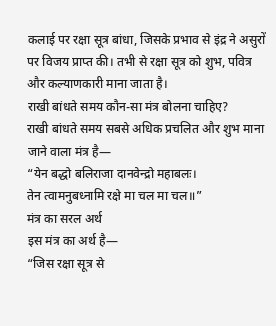कलाई पर रक्षा सूत्र बांधा, जिसके प्रभाव से इंद्र ने असुरों पर विजय प्राप्त की। तभी से रक्षा सूत्र को शुभ, पवित्र और कल्याणकारी माना जाता है।
राखी बांधते समय कौन-सा मंत्र बोलना चाहिए?
राखी बांधते समय सबसे अधिक प्रचलित और शुभ माना जाने वाला मंत्र है—
“येन बद्धो बलिराजा दानवेन्द्रो महाबलः।
तेन त्वामनुबध्नामि रक्षे मा चल मा चल॥”
मंत्र का सरल अर्थ
इस मंत्र का अर्थ है—
“जिस रक्षा सूत्र से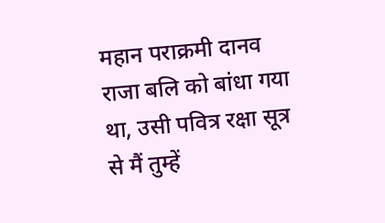महान पराक्रमी दानव राजा बलि को बांधा गया था, उसी पवित्र रक्षा सूत्र से मैं तुम्हें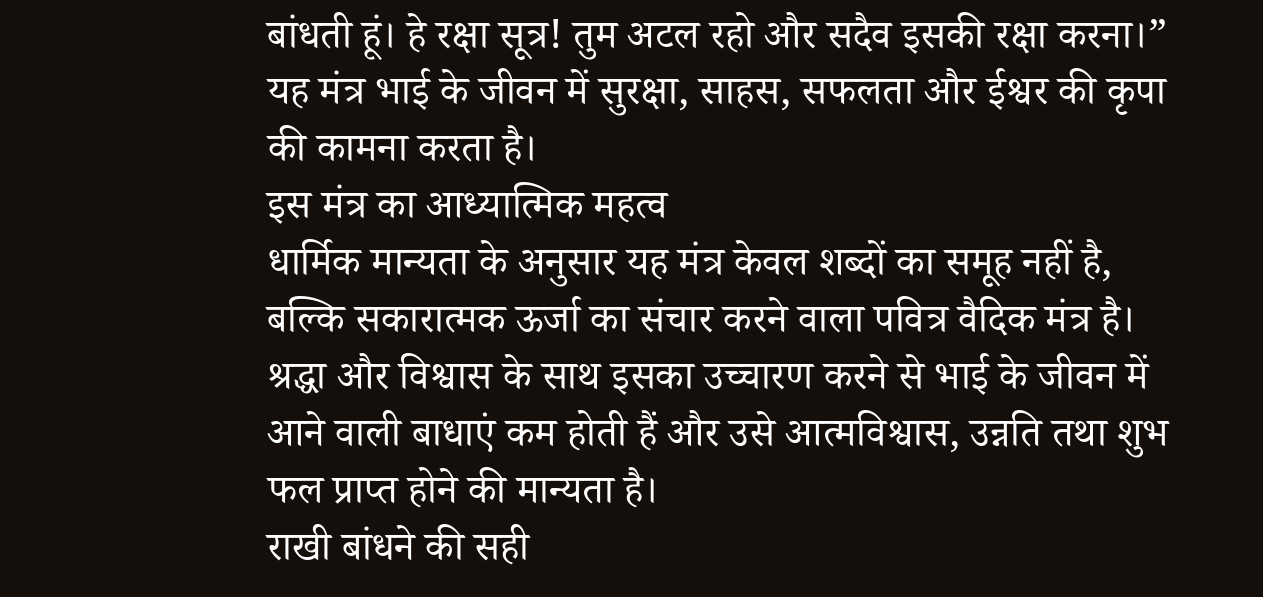बांधती हूं। हे रक्षा सूत्र! तुम अटल रहो और सदैव इसकी रक्षा करना।”
यह मंत्र भाई के जीवन में सुरक्षा, साहस, सफलता और ईश्वर की कृपा की कामना करता है।
इस मंत्र का आध्यात्मिक महत्व
धार्मिक मान्यता के अनुसार यह मंत्र केवल शब्दों का समूह नहीं है, बल्कि सकारात्मक ऊर्जा का संचार करने वाला पवित्र वैदिक मंत्र है। श्रद्धा और विश्वास के साथ इसका उच्चारण करने से भाई के जीवन में आने वाली बाधाएं कम होती हैं और उसे आत्मविश्वास, उन्नति तथा शुभ फल प्राप्त होने की मान्यता है।
राखी बांधने की सही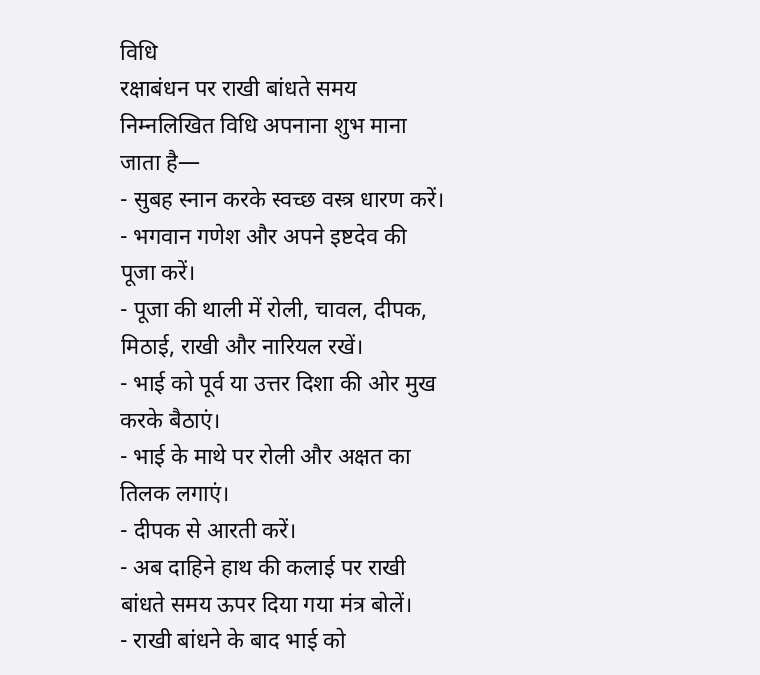विधि
रक्षाबंधन पर राखी बांधते समय निम्नलिखित विधि अपनाना शुभ माना जाता है—
- सुबह स्नान करके स्वच्छ वस्त्र धारण करें।
- भगवान गणेश और अपने इष्टदेव की पूजा करें।
- पूजा की थाली में रोली, चावल, दीपक, मिठाई, राखी और नारियल रखें।
- भाई को पूर्व या उत्तर दिशा की ओर मुख करके बैठाएं।
- भाई के माथे पर रोली और अक्षत का तिलक लगाएं।
- दीपक से आरती करें।
- अब दाहिने हाथ की कलाई पर राखी बांधते समय ऊपर दिया गया मंत्र बोलें।
- राखी बांधने के बाद भाई को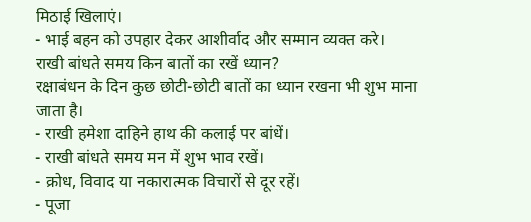मिठाई खिलाएं।
- भाई बहन को उपहार देकर आशीर्वाद और सम्मान व्यक्त करे।
राखी बांधते समय किन बातों का रखें ध्यान?
रक्षाबंधन के दिन कुछ छोटी-छोटी बातों का ध्यान रखना भी शुभ माना जाता है।
- राखी हमेशा दाहिने हाथ की कलाई पर बांधें।
- राखी बांधते समय मन में शुभ भाव रखें।
- क्रोध, विवाद या नकारात्मक विचारों से दूर रहें।
- पूजा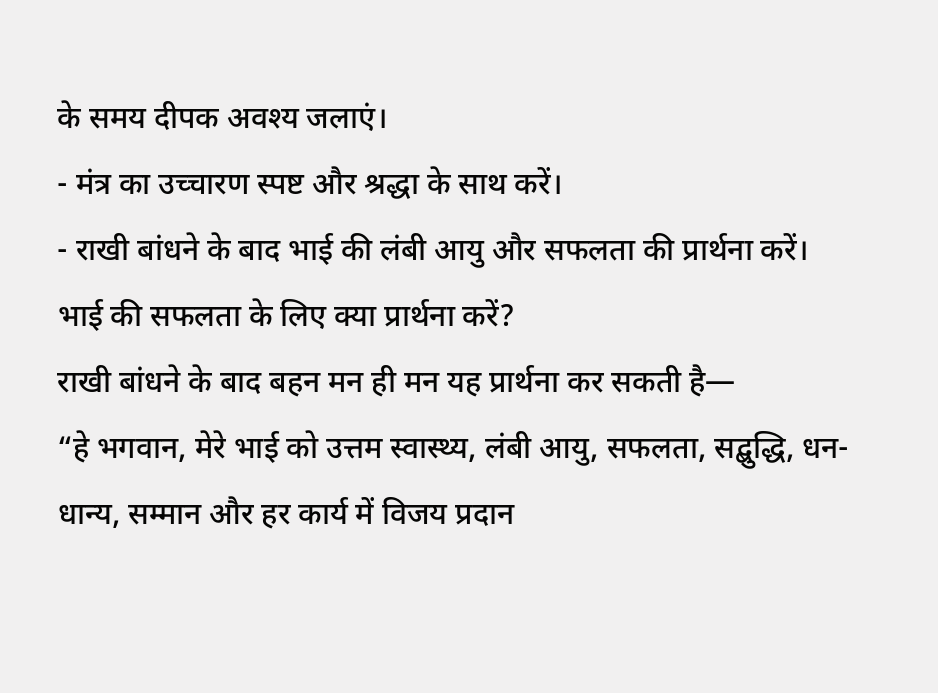के समय दीपक अवश्य जलाएं।
- मंत्र का उच्चारण स्पष्ट और श्रद्धा के साथ करें।
- राखी बांधने के बाद भाई की लंबी आयु और सफलता की प्रार्थना करें।
भाई की सफलता के लिए क्या प्रार्थना करें?
राखी बांधने के बाद बहन मन ही मन यह प्रार्थना कर सकती है—
“हे भगवान, मेरे भाई को उत्तम स्वास्थ्य, लंबी आयु, सफलता, सद्बुद्धि, धन-धान्य, सम्मान और हर कार्य में विजय प्रदान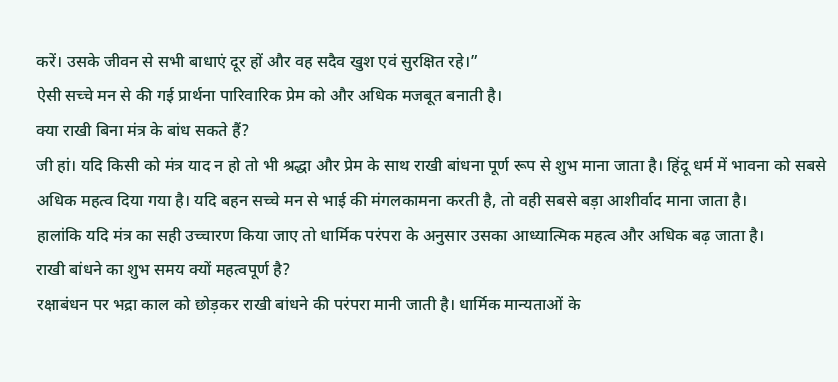करें। उसके जीवन से सभी बाधाएं दूर हों और वह सदैव खुश एवं सुरक्षित रहे।”
ऐसी सच्चे मन से की गई प्रार्थना पारिवारिक प्रेम को और अधिक मजबूत बनाती है।
क्या राखी बिना मंत्र के बांध सकते हैं?
जी हां। यदि किसी को मंत्र याद न हो तो भी श्रद्धा और प्रेम के साथ राखी बांधना पूर्ण रूप से शुभ माना जाता है। हिंदू धर्म में भावना को सबसे अधिक महत्व दिया गया है। यदि बहन सच्चे मन से भाई की मंगलकामना करती है, तो वही सबसे बड़ा आशीर्वाद माना जाता है।
हालांकि यदि मंत्र का सही उच्चारण किया जाए तो धार्मिक परंपरा के अनुसार उसका आध्यात्मिक महत्व और अधिक बढ़ जाता है।
राखी बांधने का शुभ समय क्यों महत्वपूर्ण है?
रक्षाबंधन पर भद्रा काल को छोड़कर राखी बांधने की परंपरा मानी जाती है। धार्मिक मान्यताओं के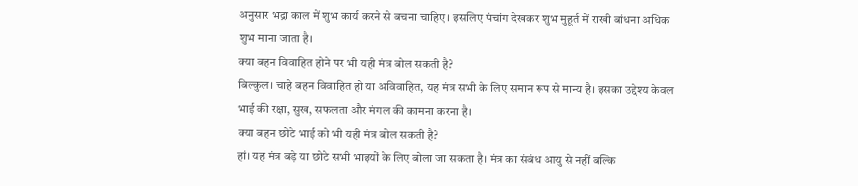अनुसार भद्रा काल में शुभ कार्य करने से बचना चाहिए। इसलिए पंचांग देखकर शुभ मुहूर्त में राखी बांधना अधिक शुभ माना जाता है।
क्या बहन विवाहित होने पर भी यही मंत्र बोल सकती है?
बिल्कुल। चाहे बहन विवाहित हो या अविवाहित, यह मंत्र सभी के लिए समान रूप से मान्य है। इसका उद्देश्य केवल भाई की रक्षा, सुख, सफलता और मंगल की कामना करना है।
क्या बहन छोटे भाई को भी यही मंत्र बोल सकती है?
हां। यह मंत्र बड़े या छोटे सभी भाइयों के लिए बोला जा सकता है। मंत्र का संबंध आयु से नहीं बल्कि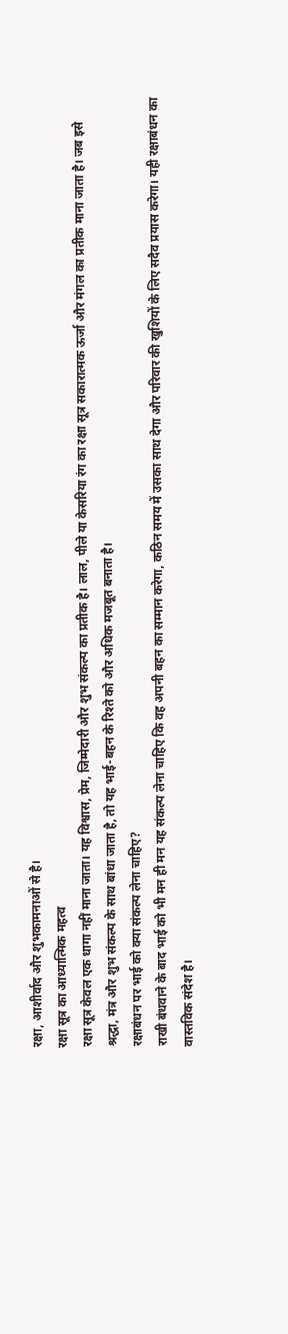रक्षा, आशीर्वाद और शुभकामनाओं से है।
रक्षा सूत्र का आध्यात्मिक महत्व
रक्षा सूत्र केवल एक धागा नहीं माना जाता। यह विश्वास, प्रेम, जिम्मेदारी और शुभ संकल्प का प्रतीक है। लाल, पीले या केसरिया रंग का रक्षा सूत्र सकारात्मक ऊर्जा और मंगल का प्रतीक माना जाता है। जब इसे श्रद्धा, मंत्र और शुभ संकल्प के साथ बांधा जाता है, तो यह भाई-बहन के रिश्ते को और अधिक मजबूत बनाता है।
रक्षाबंधन पर भाई को क्या संकल्प लेना चाहिए?
राखी बंधवाने के बाद भाई को भी मन ही मन यह संकल्प लेना चाहिए कि वह अपनी बहन का सम्मान करेगा, कठिन समय में उसका साथ देगा और परिवार की खुशियों के लिए सदैव प्रयास करेगा। यही रक्षाबंधन का वास्तविक संदेश है।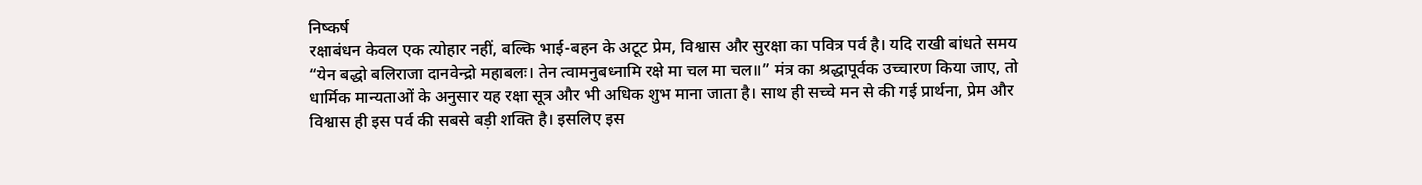निष्कर्ष
रक्षाबंधन केवल एक त्योहार नहीं, बल्कि भाई-बहन के अटूट प्रेम, विश्वास और सुरक्षा का पवित्र पर्व है। यदि राखी बांधते समय “येन बद्धो बलिराजा दानवेन्द्रो महाबलः। तेन त्वामनुबध्नामि रक्षे मा चल मा चल॥” मंत्र का श्रद्धापूर्वक उच्चारण किया जाए, तो धार्मिक मान्यताओं के अनुसार यह रक्षा सूत्र और भी अधिक शुभ माना जाता है। साथ ही सच्चे मन से की गई प्रार्थना, प्रेम और विश्वास ही इस पर्व की सबसे बड़ी शक्ति है। इसलिए इस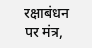रक्षाबंधन पर मंत्र,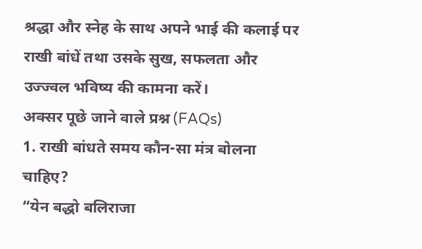श्रद्धा और स्नेह के साथ अपने भाई की कलाई पर राखी बांधें तथा उसके सुख, सफलता और उज्ज्वल भविष्य की कामना करें।
अक्सर पूछे जाने वाले प्रश्न (FAQs)
1. राखी बांधते समय कौन-सा मंत्र बोलना चाहिए?
“येन बद्धो बलिराजा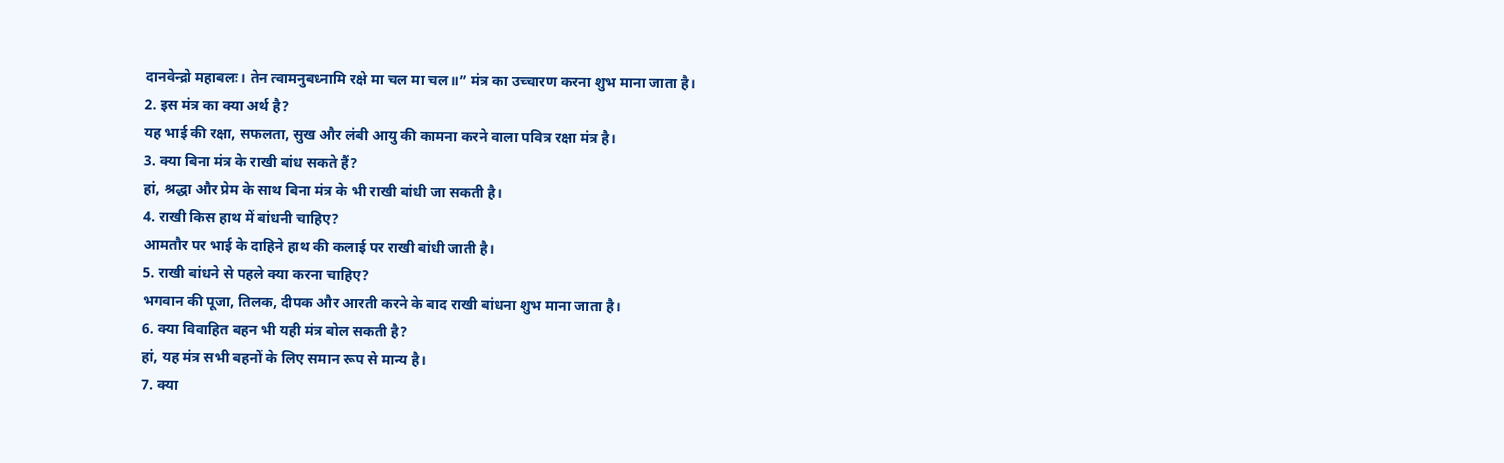दानवेन्द्रो महाबलः। तेन त्वामनुबध्नामि रक्षे मा चल मा चल॥” मंत्र का उच्चारण करना शुभ माना जाता है।
2. इस मंत्र का क्या अर्थ है?
यह भाई की रक्षा, सफलता, सुख और लंबी आयु की कामना करने वाला पवित्र रक्षा मंत्र है।
3. क्या बिना मंत्र के राखी बांध सकते हैं?
हां, श्रद्धा और प्रेम के साथ बिना मंत्र के भी राखी बांधी जा सकती है।
4. राखी किस हाथ में बांधनी चाहिए?
आमतौर पर भाई के दाहिने हाथ की कलाई पर राखी बांधी जाती है।
5. राखी बांधने से पहले क्या करना चाहिए?
भगवान की पूजा, तिलक, दीपक और आरती करने के बाद राखी बांधना शुभ माना जाता है।
6. क्या विवाहित बहन भी यही मंत्र बोल सकती है?
हां, यह मंत्र सभी बहनों के लिए समान रूप से मान्य है।
7. क्या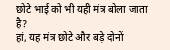छोटे भाई को भी यही मंत्र बोला जाता है?
हां, यह मंत्र छोटे और बड़े दोनों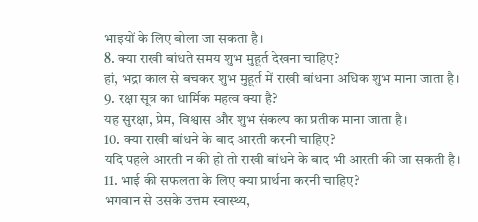भाइयों के लिए बोला जा सकता है।
8. क्या राखी बांधते समय शुभ मुहूर्त देखना चाहिए?
हां, भद्रा काल से बचकर शुभ मुहूर्त में राखी बांधना अधिक शुभ माना जाता है।
9. रक्षा सूत्र का धार्मिक महत्व क्या है?
यह सुरक्षा, प्रेम, विश्वास और शुभ संकल्प का प्रतीक माना जाता है।
10. क्या राखी बांधने के बाद आरती करनी चाहिए?
यदि पहले आरती न की हो तो राखी बांधने के बाद भी आरती की जा सकती है।
11. भाई की सफलता के लिए क्या प्रार्थना करनी चाहिए?
भगवान से उसके उत्तम स्वास्थ्य,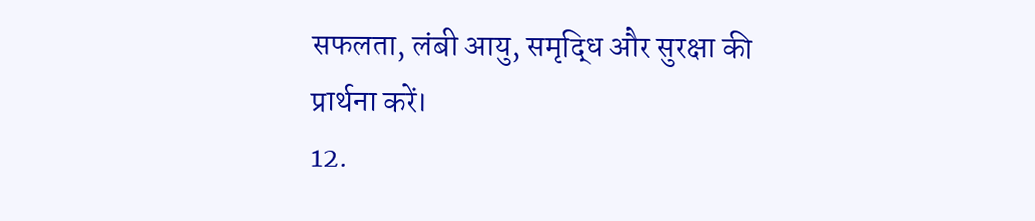सफलता, लंबी आयु, समृद्धि और सुरक्षा की प्रार्थना करें।
12.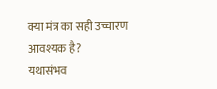क्या मंत्र का सही उच्चारण आवश्यक है?
यथासंभव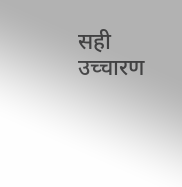सही उच्चारण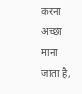करना अच्छा माना जाता है,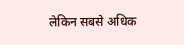लेकिन सबसे अधिक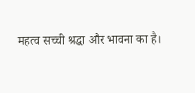महत्व सच्ची श्रद्धा और भावना का है।